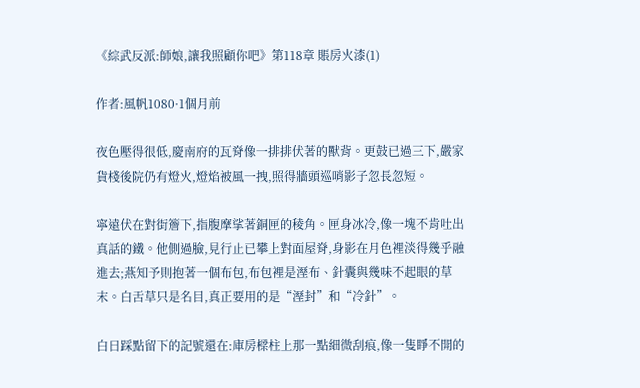《綜武反派:師娘,讓我照顧你吧》第118章 賬房火漆(1)

作者:風帆1080·1個月前

夜色壓得很低,慶南府的瓦脊像一排排伏著的獸背。更鼓已過三下,嚴家貨棧後院仍有燈火,燈焰被風一拽,照得牆頭巡哨影子忽長忽短。

寧遠伏在對街簷下,指腹摩挲著銅匣的稜角。匣身冰冷,像一塊不肯吐出真話的鐵。他側過臉,見行止已攀上對面屋脊,身影在月色裡淡得幾乎融進去;燕知予則抱著一個布包,布包裡是溼布、針囊與幾味不起眼的草末。白舌草只是名目,真正要用的是“溼封”和“冷針”。

白日踩點留下的記號還在:庫房樑柱上那一點細微刮痕,像一隻睜不開的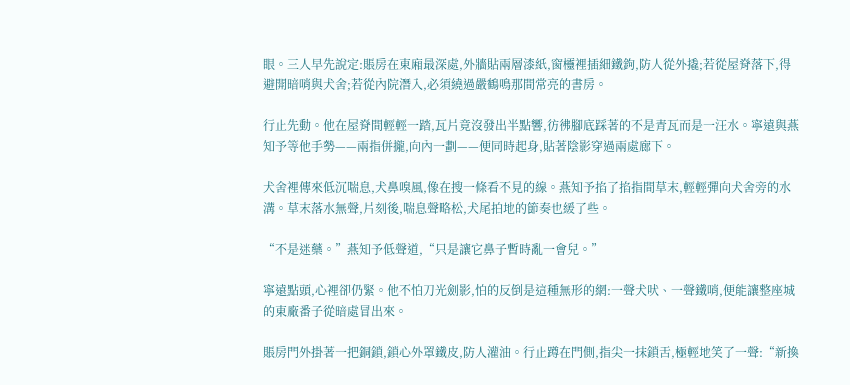眼。三人早先說定:賬房在東廂最深處,外牆貼兩層漆紙,窗欞裡插細鐵鉤,防人從外撬;若從屋脊落下,得避開暗哨與犬舍;若從內院潛入,必須繞過嚴鶴鳴那間常亮的書房。

行止先動。他在屋脊間輕輕一踏,瓦片竟沒發出半點響,彷彿腳底踩著的不是青瓦而是一汪水。寧遠與燕知予等他手勢——兩指併攏,向內一劃——便同時起身,貼著陰影穿過兩處廊下。

犬舍裡傳來低沉喘息,犬鼻嗅風,像在搜一條看不見的線。燕知予掐了掐指間草末,輕輕彈向犬舍旁的水溝。草末落水無聲,片刻後,喘息聲略松,犬尾拍地的節奏也緩了些。

“不是迷藥。”燕知予低聲道,“只是讓它鼻子暫時亂一會兒。”

寧遠點頭,心裡卻仍緊。他不怕刀光劍影,怕的反倒是這種無形的網:一聲犬吠、一聲鐵哨,便能讓整座城的東廠番子從暗處冒出來。

賬房門外掛著一把銅鎖,鎖心外罩鐵皮,防人灌油。行止蹲在門側,指尖一抹鎖舌,極輕地笑了一聲:“新換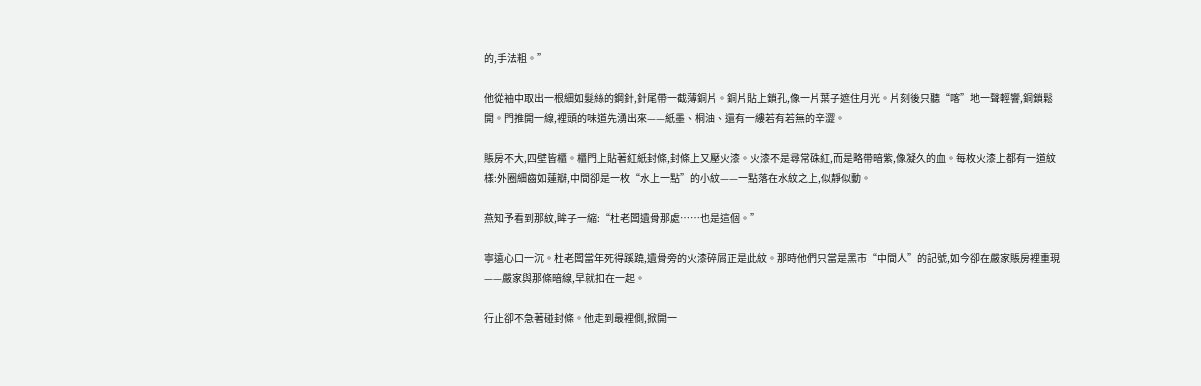的,手法粗。”

他從袖中取出一根細如髮絲的鋼針,針尾帶一截薄銅片。銅片貼上鎖孔,像一片葉子遮住月光。片刻後只聽“喀”地一聲輕響,銅鎖鬆開。門推開一線,裡頭的味道先湧出來——紙墨、桐油、還有一縷若有若無的辛澀。

賬房不大,四壁皆櫃。櫃門上貼著紅紙封條,封條上又壓火漆。火漆不是尋常硃紅,而是略帶暗紫,像凝久的血。每枚火漆上都有一道紋樣:外圈細齒如蓮瓣,中間卻是一枚“水上一點”的小紋——一點落在水紋之上,似靜似動。

燕知予看到那紋,眸子一縮:“杜老闆遺骨那處……也是這個。”

寧遠心口一沉。杜老闆當年死得蹊蹺,遺骨旁的火漆碎屑正是此紋。那時他們只當是黑市“中間人”的記號,如今卻在嚴家賬房裡重現——嚴家與那條暗線,早就扣在一起。

行止卻不急著碰封條。他走到最裡側,掀開一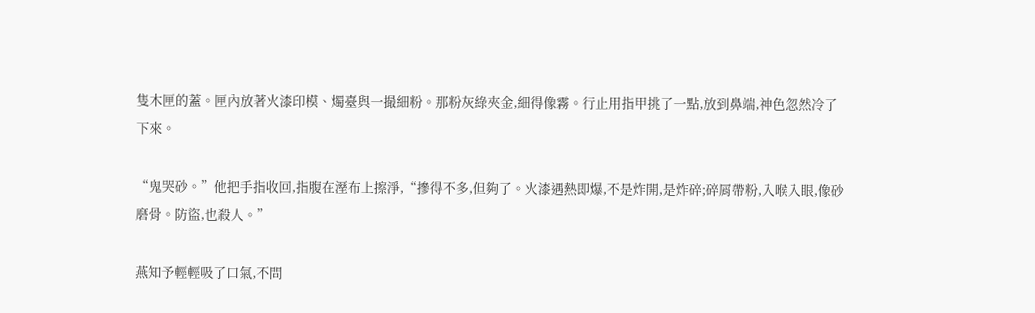隻木匣的蓋。匣內放著火漆印模、燭臺與一撮細粉。那粉灰綠夾金,細得像霧。行止用指甲挑了一點,放到鼻端,神色忽然冷了下來。

“鬼哭砂。”他把手指收回,指腹在溼布上擦淨,“摻得不多,但夠了。火漆遇熱即爆,不是炸開,是炸碎;碎屑帶粉,入喉入眼,像砂磨骨。防盜,也殺人。”

燕知予輕輕吸了口氣,不問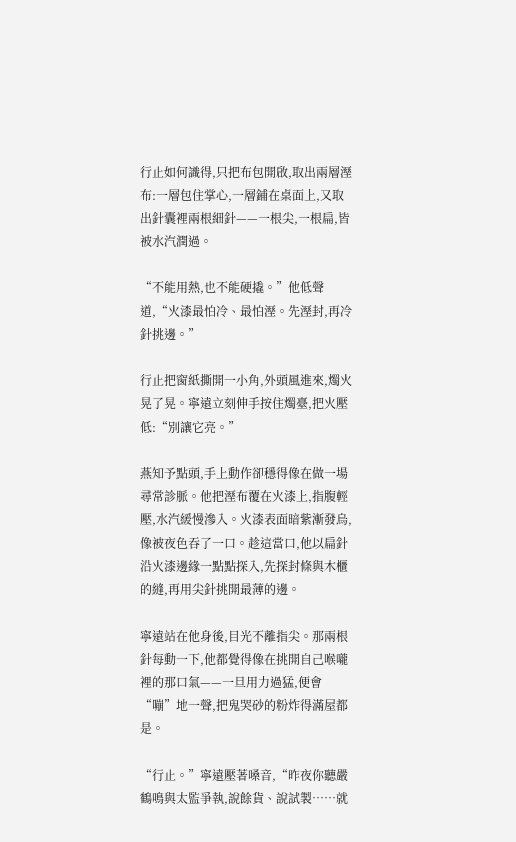行止如何識得,只把布包開啟,取出兩層溼布:一層包住掌心,一層鋪在桌面上,又取出針囊裡兩根細針——一根尖,一根扁,皆被水汽潤過。

“不能用熱,也不能硬撬。”他低聲道,“火漆最怕冷、最怕溼。先溼封,再冷針挑邊。”

行止把窗紙撕開一小角,外頭風進來,燭火晃了晃。寧遠立刻伸手按住燭臺,把火壓低:“別讓它亮。”

燕知予點頭,手上動作卻穩得像在做一場尋常診脈。他把溼布覆在火漆上,指腹輕壓,水汽緩慢滲入。火漆表面暗紫漸發烏,像被夜色吞了一口。趁這當口,他以扁針沿火漆邊緣一點點探入,先探封條與木櫃的縫,再用尖針挑開最薄的邊。

寧遠站在他身後,目光不離指尖。那兩根針每動一下,他都覺得像在挑開自己喉嚨裡的那口氣——一旦用力過猛,便會“嘣”地一聲,把鬼哭砂的粉炸得滿屋都是。

“行止。”寧遠壓著嗓音,“昨夜你聽嚴鶴鳴與太監爭執,說餘貨、說試製……就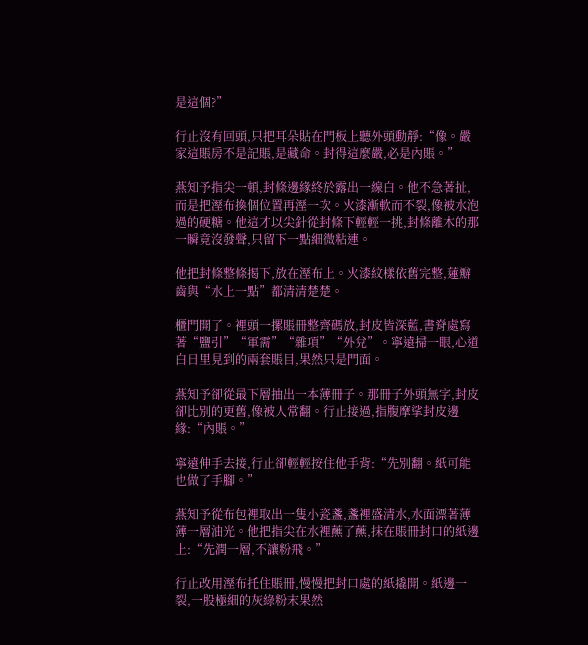是這個?”

行止沒有回頭,只把耳朵貼在門板上聽外頭動靜:“像。嚴家這賬房不是記賬,是藏命。封得這麼嚴,必是內賬。”

燕知予指尖一頓,封條邊緣終於露出一線白。他不急著扯,而是把溼布換個位置再溼一次。火漆漸軟而不裂,像被水泡過的硬糖。他這才以尖針從封條下輕輕一挑,封條離木的那一瞬竟沒發聲,只留下一點細微粘連。

他把封條整條揭下,放在溼布上。火漆紋樣依舊完整,蓮瓣齒與“水上一點”都清清楚楚。

櫃門開了。裡頭一摞賬冊整齊碼放,封皮皆深藍,書脊處寫著“鹽引”“軍需”“雜項”“外兌”。寧遠掃一眼,心道白日里見到的兩套賬目,果然只是門面。

燕知予卻從最下層抽出一本薄冊子。那冊子外頭無字,封皮卻比別的更舊,像被人常翻。行止接過,指腹摩挲封皮邊緣:“內賬。”

寧遠伸手去接,行止卻輕輕按住他手背:“先別翻。紙可能也做了手腳。”

燕知予從布包裡取出一隻小瓷盞,盞裡盛清水,水面漂著薄薄一層油光。他把指尖在水裡蘸了蘸,抹在賬冊封口的紙邊上:“先潤一層,不讓粉飛。”

行止改用溼布托住賬冊,慢慢把封口處的紙撬開。紙邊一裂,一股極細的灰綠粉末果然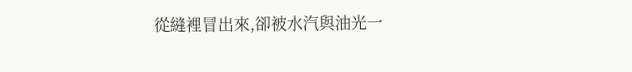從縫裡冒出來,卻被水汽與油光一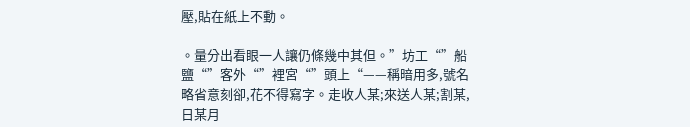壓,貼在紙上不動。

。量分出看眼一人讓仍條幾中其但。”坊工“”船鹽“”客外“”裡宮“”頭上“——稱暗用多,號名略省意刻卻,花不得寫字。走收人某;來送人某;割某,日某月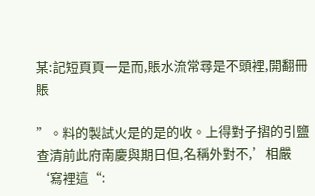某:記短頁頁一是而,賬水流常尋是不頭裡,開翻冊賬

”。料的製試火是的是的收。上得對子摺的引鹽查清前此府南慶與期日但,名稱外對不,’相嚴‘寫裡這“: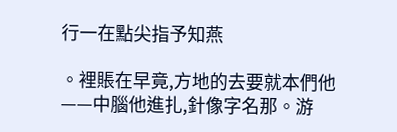行一在點尖指予知燕

。裡賬在早竟,方地的去要就本們他——中腦他進扎,針像字名那。游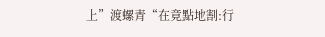上”渡螺青“在竟點地割:行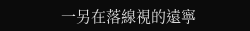一另在落線視的遠寧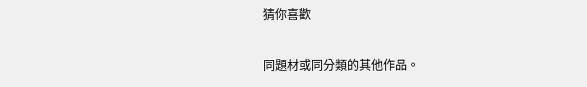猜你喜歡

同題材或同分類的其他作品。